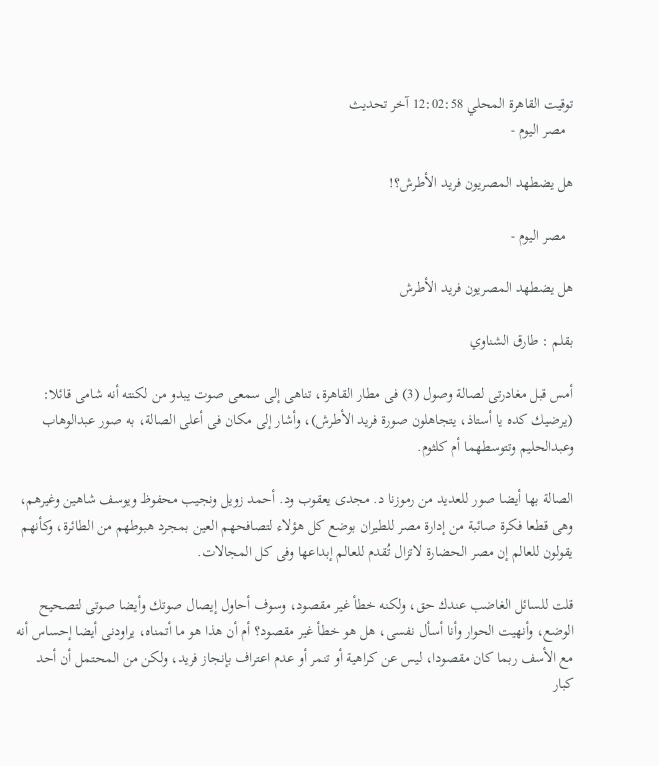توقيت القاهرة المحلي 12:02:58 آخر تحديث
  مصر اليوم -

هل يضطهد المصريون فريد الأطرش؟!

  مصر اليوم -

هل يضطهد المصريون فريد الأطرش

بقلم : طارق الشناوي

أمس قبل مغادرتى لصالة وصول (3) فى مطار القاهرة، تناهى إلى سمعى صوت يبدو من لكنته أنه شامى قائلا: (يرضيك كده يا أستاذ، يتجاهلون صورة فريد الأطرش)، وأشار إلى مكان فى أعلى الصالة، به صور عبدالوهاب وعبدالحليم وتتوسطهما أم كلثوم.

الصالة بها أيضا صور للعديد من رموزنا د. مجدى يعقوب ود. أحمد زويل ونجيب محفوظ ويوسف شاهين وغيرهم، وهى قطعا فكرة صائبة من إدارة مصر للطيران بوضع كل هؤلاء لتصافحهم العين بمجرد هبوطهم من الطائرة، وكأنهم يقولون للعالم إن مصر الحضارة لاتزال تُقدم للعالم إبداعها وفى كل المجالات.

قلت للسائل الغاضب عندك حق، ولكنه خطأ غير مقصود، وسوف أحاول إيصال صوتك وأيضا صوتى لتصحيح الوضع، وأنهيت الحوار وأنا أسأل نفسى، هل هو خطأ غير مقصود؟ أم أن هذا هو ما أتمناه، يراودنى أيضا إحساس أنه مع الأسف ربما كان مقصودا، ليس عن كراهية أو تنمر أو عدم اعتراف بإنجاز فريد، ولكن من المحتمل أن أحد كبار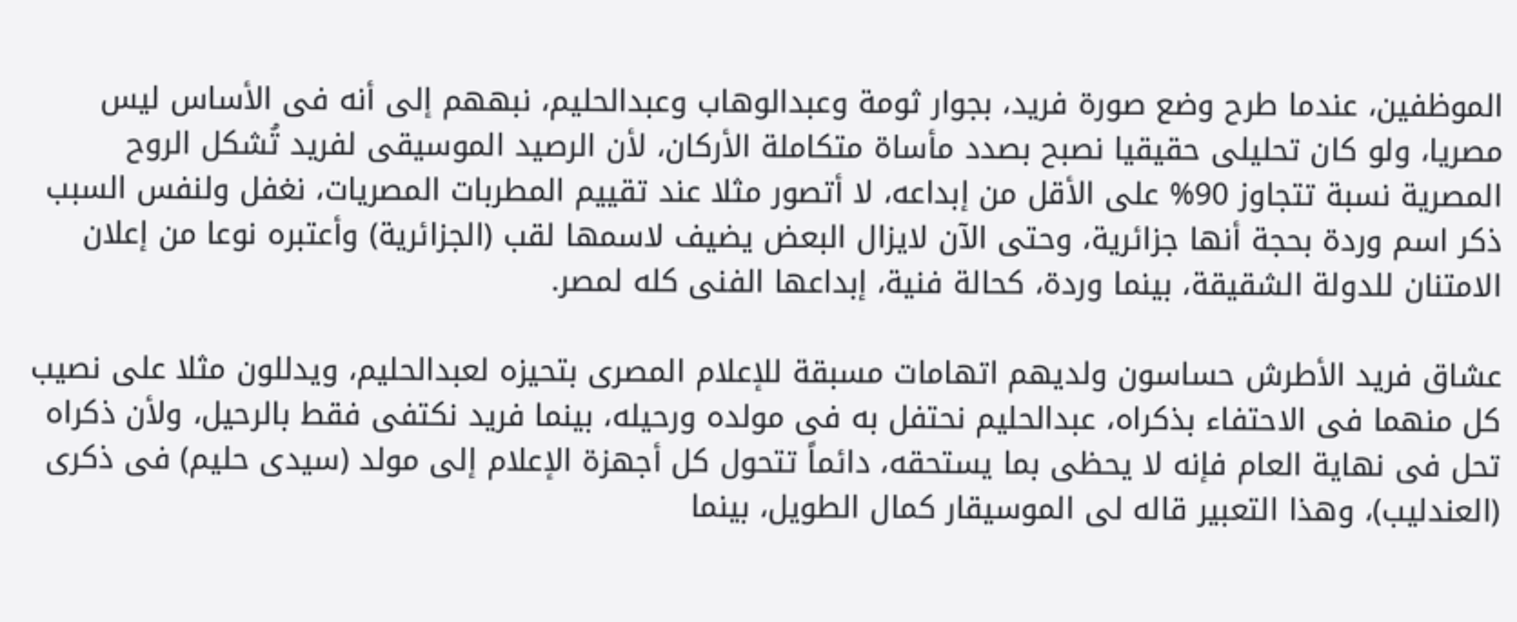الموظفين، عندما طرح وضع صورة فريد، بجوار ثومة وعبدالوهاب وعبدالحليم، نبههم إلى أنه فى الأساس ليس مصريا، ولو كان تحليلى حقيقيا نصبح بصدد مأساة متكاملة الأركان، لأن الرصيد الموسيقى لفريد تُشكل الروح المصرية نسبة تتجاوز 90% على الأقل من إبداعه، لا أتصور مثلا عند تقييم المطربات المصريات، نغفل ولنفس السبب ذكر اسم وردة بحجة أنها جزائرية، وحتى الآن لايزال البعض يضيف لاسمها لقب (الجزائرية) وأعتبره نوعا من إعلان الامتنان للدولة الشقيقة، بينما وردة، كحالة فنية، إبداعها الفنى كله لمصر.

عشاق فريد الأطرش حساسون ولديهم اتهامات مسبقة للإعلام المصرى بتحيزه لعبدالحليم، ويدللون مثلا على نصيب كل منهما فى الاحتفاء بذكراه، عبدالحليم نحتفل به فى مولده ورحيله، بينما فريد نكتفى فقط بالرحيل، ولأن ذكراه تحل فى نهاية العام فإنه لا يحظى بما يستحقه، دائماً تتحول كل أجهزة الإعلام إلى مولد (سيدى حليم) فى ذكرى (العندليب)، وهذا التعبير قاله لى الموسيقار كمال الطويل، بينما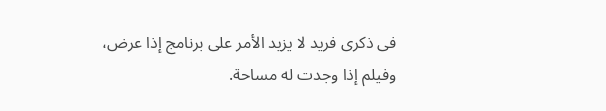فى ذكرى فريد لا يزيد الأمر على برنامج إذا عرض، وفيلم إذا وجدت له مساحة.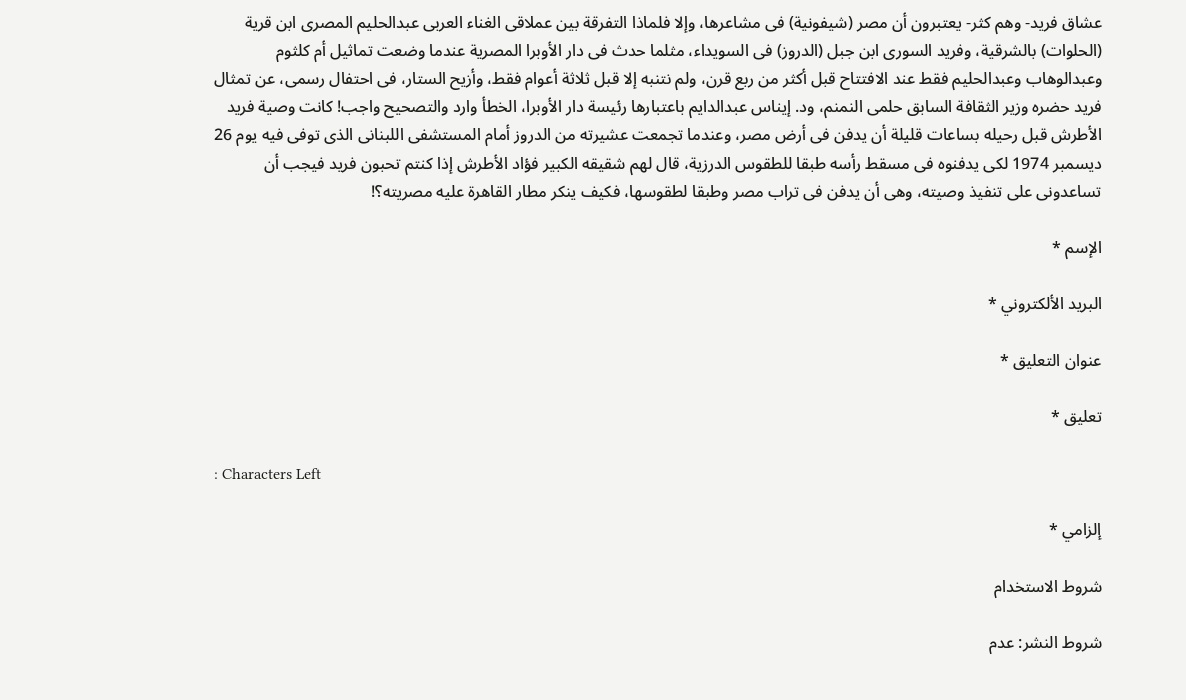عشاق فريد- وهم كثر- يعتبرون أن مصر (شيفونية) فى مشاعرها، وإلا فلماذا التفرقة بين عملاقى الغناء العربى عبدالحليم المصرى ابن قرية (الحلوات) بالشرقية، وفريد السورى ابن جبل (الدروز) فى السويداء، مثلما حدث فى دار الأوبرا المصرية عندما وضعت تماثيل أم كلثوم وعبدالوهاب وعبدالحليم فقط عند الافتتاح قبل أكثر من ربع قرن، ولم نتنبه إلا قبل ثلاثة أعوام فقط، وأزيح الستار، فى احتفال رسمى، عن تمثال فريد حضره وزير الثقافة السابق حلمى النمنم، ود. إيناس عبدالدايم باعتبارها رئيسة دار الأوبرا، الخطأ وارد والتصحيح واجب! كانت وصية فريد الأطرش قبل رحيله بساعات قليلة أن يدفن فى أرض مصر، وعندما تجمعت عشيرته من الدروز أمام المستشفى اللبنانى الذى توفى فيه يوم 26 ديسمبر 1974 لكى يدفنوه فى مسقط رأسه طبقا للطقوس الدرزية، قال لهم شقيقه الكبير فؤاد الأطرش إذا كنتم تحبون فريد فيجب أن تساعدونى على تنفيذ وصيته، وهى أن يدفن فى تراب مصر وطبقا لطقوسها، فكيف ينكر مطار القاهرة عليه مصريته؟!

الإسم *

البريد الألكتروني *

عنوان التعليق *

تعليق *

: Characters Left

إلزامي *

شروط الاستخدام

شروط النشر: عدم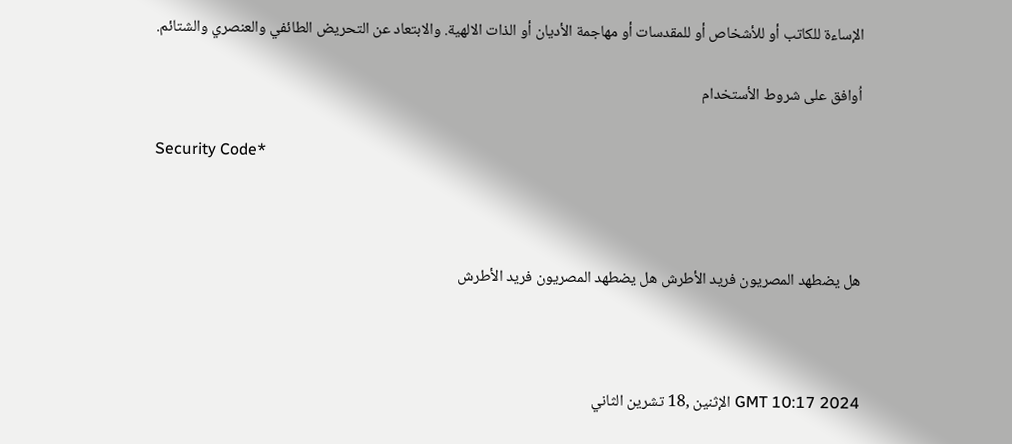الإساءة للكاتب أو للأشخاص أو للمقدسات أو مهاجمة الأديان أو الذات الالهية. والابتعاد عن التحريض الطائفي والعنصري والشتائم.

اُوافق على شروط الأستخدام

Security Code*



هل يضطهد المصريون فريد الأطرش هل يضطهد المصريون فريد الأطرش



GMT 10:17 2024 الإثنين ,18 تشرين الثاني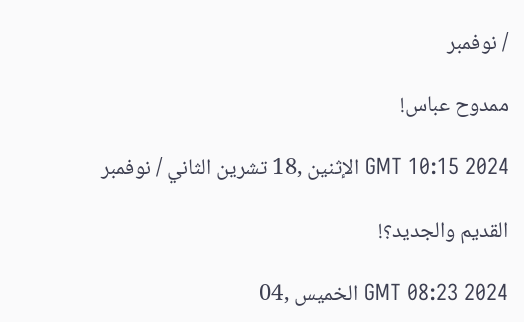/ نوفمبر

ممدوح عباس!

GMT 10:15 2024 الإثنين ,18 تشرين الثاني / نوفمبر

القديم والجديد؟!

GMT 08:23 2024 الخميس ,04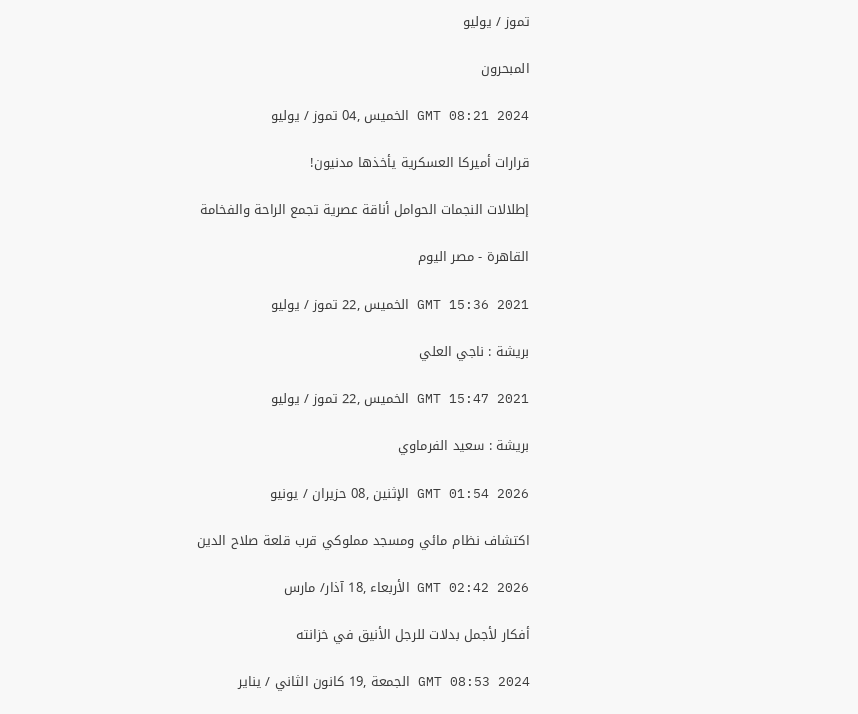تموز / يوليو

المبحرون

GMT 08:21 2024 الخميس ,04 تموز / يوليو

قرارات أميركا العسكرية يأخذها مدنيون!

إطلالات النجمات الحوامل أناقة عصرية تجمع الراحة والفخامة

القاهرة - مصر اليوم

GMT 15:36 2021 الخميس ,22 تموز / يوليو

بريشة : ناجي العلي

GMT 15:47 2021 الخميس ,22 تموز / يوليو

بريشة : سعيد الفرماوي

GMT 01:54 2026 الإثنين ,08 حزيران / يونيو

اكتشاف نظام مائي ومسجد مملوكي قرب قلعة صلاح الدين

GMT 02:42 2026 الأربعاء ,18 آذار/ مارس

أفكار لأجمل بدلات للرجل الأنيق في خزانته

GMT 08:53 2024 الجمعة ,19 كانون الثاني / يناير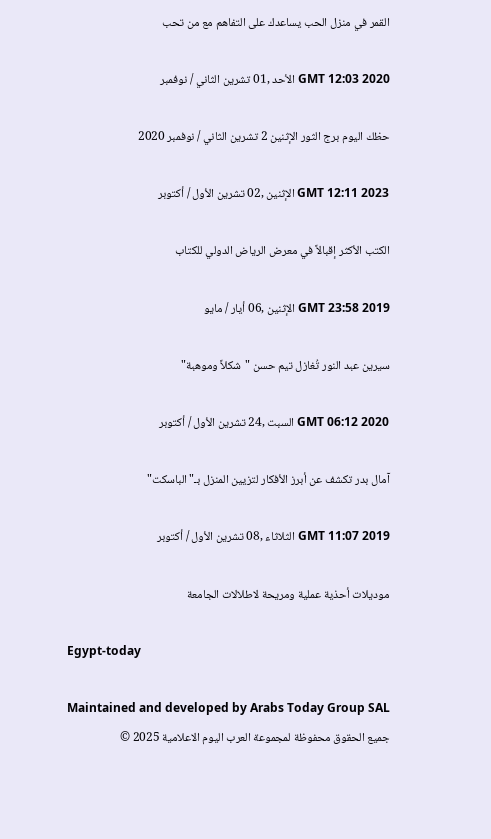القمر في منزل الحب يساعدك على التفاهم مع من تحب

GMT 12:03 2020 الأحد ,01 تشرين الثاني / نوفمبر

حظك اليوم برج الثور الإثنين 2 تشرين الثاني / نوفمبر 2020

GMT 12:11 2023 الإثنين ,02 تشرين الأول / أكتوبر

الكتب الأكثر إقبالاً في معرض الرياض الدولي للكتاب

GMT 23:58 2019 الإثنين ,06 أيار / مايو

سيرين عبد النور تُغازل تيم حسن "شكلاً وموهبة"

GMT 06:12 2020 السبت ,24 تشرين الأول / أكتوبر

آمال بدر تكشف عن أبرز الأفكار لتزيين المنزل بـ"الباسكت"

GMT 11:07 2019 الثلاثاء ,08 تشرين الأول / أكتوبر

موديلات أحذية عملية ومريحة لاطلالات الجامعة

Egypt-today

Maintained and developed by Arabs Today Group SAL
جميع الحقوق محفوظة لمجموعة العرب اليوم الاعلامية 2025 ©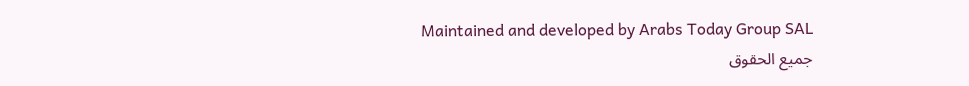Maintained and developed by Arabs Today Group SAL
جميع الحقوق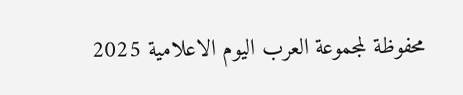محفوظة لمجموعة العرب اليوم الاعلامية 2025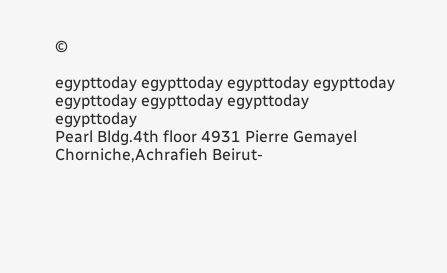©

egypttoday egypttoday egypttoday egypttoday
egypttoday egypttoday egypttoday
egypttoday
Pearl Bldg.4th floor 4931 Pierre Gemayel Chorniche,Achrafieh Beirut-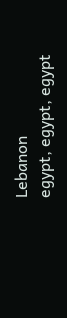Lebanon
egypt, egypt, egypt